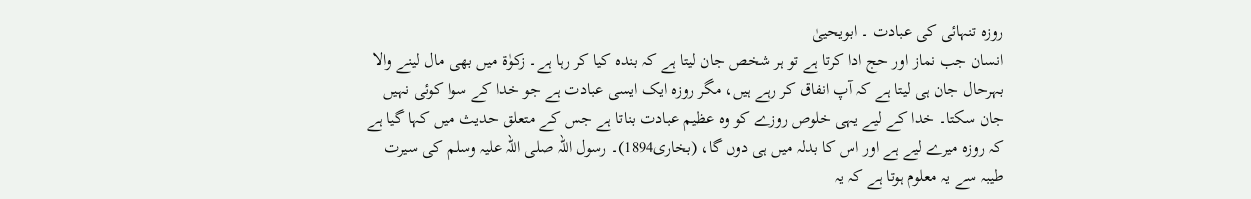روزہ تنہائی کی عبادت ۔ ابویحییٰ
انسان جب نماز اور حج ادا کرتا ہے تو ہر شخص جان لیتا ہے کہ بندہ کیا کر رہا ہے۔ زکوٰۃ میں بھی مال لینے والا بہرحال جان ہی لیتا ہے کہ آپ انفاق کر رہے ہیں، مگر روزہ ایک ایسی عبادت ہے جو خدا کے سوا کوئی نہیں جان سکتا۔ خدا کے لیے یہی خلوص روزے کو وہ عظیم عبادت بناتا ہے جس کے متعلق حدیث میں کہا گیا ہے کہ روزہ میرے لیے ہے اور اس کا بدلہ میں ہی دوں گا، (بخاری1894)۔ رسول اللہ صلی اللہ علیہ وسلم کی سیرت طیبہ سے یہ معلوم ہوتا ہے کہ یہ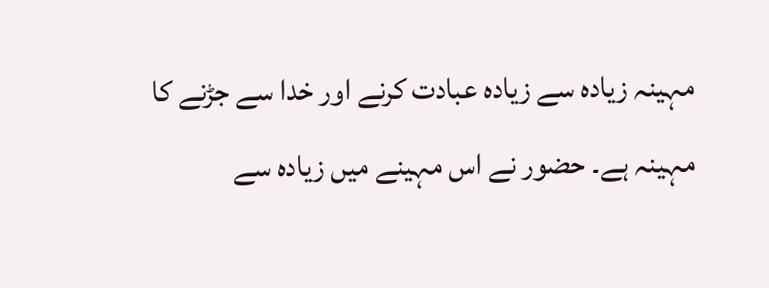مہینہ زیادہ سے زیادہ عبادت کرنے اور خدا سے جڑنے کا مہینہ ہے۔ حضور نے اس مہینے میں زیادہ سے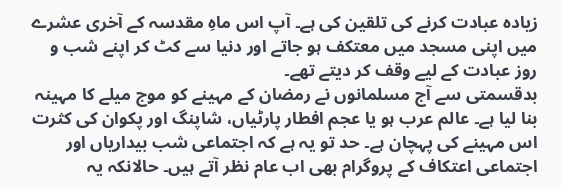زیادہ عبادت کرنے کی تلقین کی ہے۔ آپ اس ماہِ مقدسہ کے آخری عشرے میں اپنی مسجد میں معتکف ہو جاتے اور دنیا سے کٹ کر اپنے شب و روز عبادت کے لیے وقف کر دیتے تھے۔
بدقسمتی سے آج مسلمانوں نے رمضان کے مہینے کو موج میلے کا مہینہ بنا لیا ہے۔ عالم عرب ہو یا عجم افطار پارٹیاں، شاپنگ اور پکوان کی کثرت اس مہینے کی پہچان ہے۔ حد تو یہ ہے کہ اجتماعی شب بیداریاں اور اجتماعی اعتکاف کے پروگرام بھی اب عام نظر آتے ہیں۔ حالانکہ یہ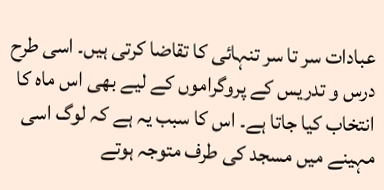عبادات سر تا سر تنہائی کا تقاضا کرتی ہیں۔ اسی طرح درس و تدریس کے پروگراموں کے لیے بھی اس ماہ کا انتخاب کیا جاتا ہے۔ اس کا سبب یہ ہے کہ لوگ اسی مہینے میں مسجد کی طرف متوجہ ہوتے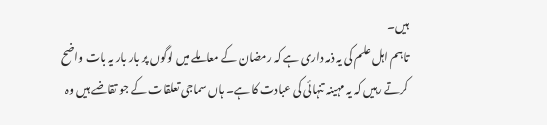ہیں۔
تاہم اہل علم کی یہ ذمہ داری ہے کہ رمضان کے معاملے میں لوگوں پر بار بار یہ بات واضح کرتے رہیں کہ یہ مہینہ تنہائی کی عبادت کا ہے۔ ہاں سماجی تعلقات کے جو تقاضے ہیں وہ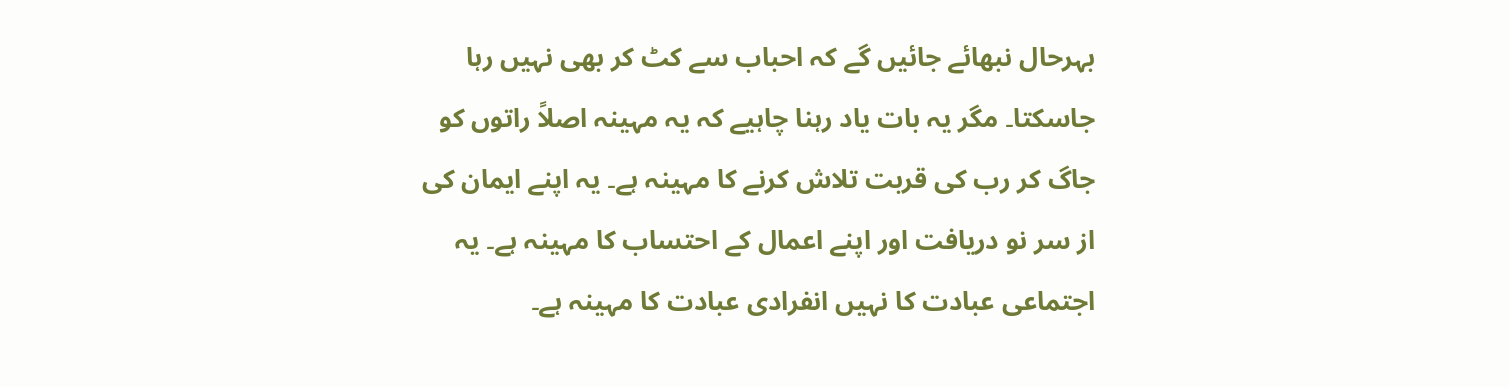بہرحال نبھائے جائیں گے کہ احباب سے کٹ کر بھی نہیں رہا جاسکتا۔ مگر یہ بات یاد رہنا چاہیے کہ یہ مہینہ اصلاً راتوں کو جاگ کر رب کی قربت تلاش کرنے کا مہینہ ہے۔ یہ اپنے ایمان کی از سر نو دریافت اور اپنے اعمال کے احتساب کا مہینہ ہے۔ یہ اجتماعی عبادت کا نہیں انفرادی عبادت کا مہینہ ہے۔